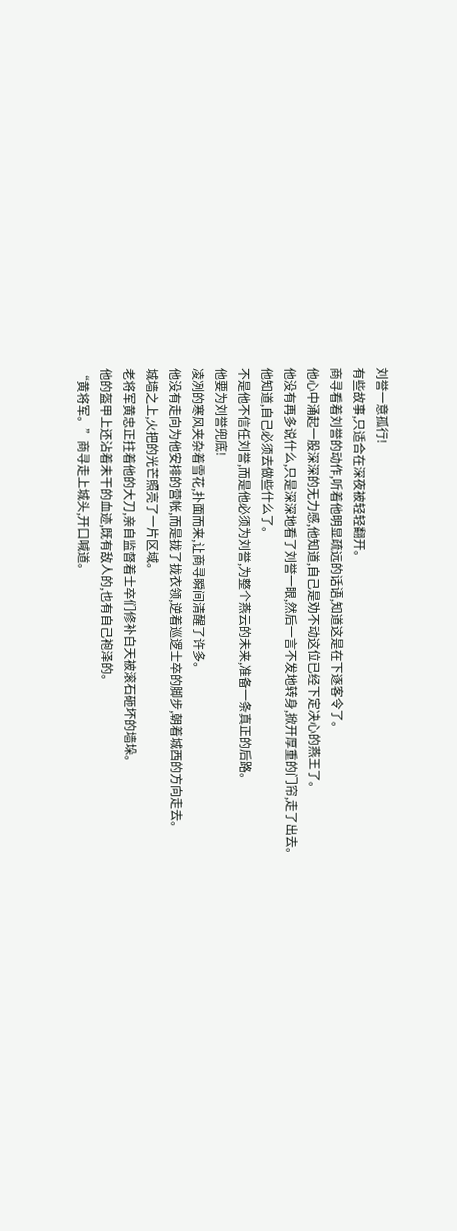刘誉一意孤行!
有些故事,只适合在深夜被轻轻翻开。
商寻看着刘誉的动作,听着他明显疏远的话语,知道这是在下逐客令了。
他心中涌起一股深深的无力感,他知道,自己是劝不动这位已经下定决心的燕王了。
他没有再多说什么,只是深深地看了刘誉一眼,然后一言不发地转身,掀开厚重的门帘,走了出去。
他知道,自己必须去做些什么了。
不是他不信任刘誉,而是他必须为刘誉,为整个燕云的未来,准备一条真正的后路。
他要为刘誉兜底!
凌冽的寒风夹杂着雪花,扑面而来,让商寻瞬间清醒了许多。
他没有走向为他安排的营帐,而是拢了拢衣领,逆着巡逻士卒的脚步,朝着城西的方向走去。
城墙之上,火把的光芒照亮了一片区域。
老将军黄忠正拄着他的大刀,亲自监督着士卒们修补白天被滚石砸坏的墙垛。
他的盔甲上还沾着未干的血迹,既有敌人的,也有自己袍泽的。
“黄将军。”商寻走上城头,开口喊道。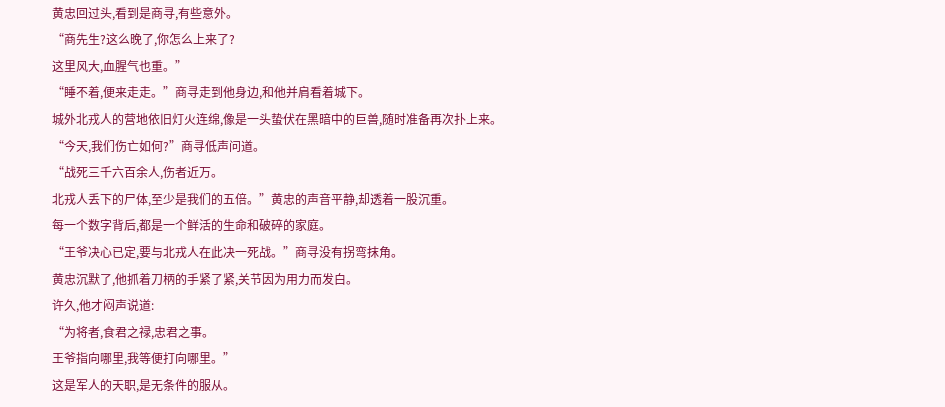黄忠回过头,看到是商寻,有些意外。
“商先生?这么晚了,你怎么上来了?
这里风大,血腥气也重。”
“睡不着,便来走走。”商寻走到他身边,和他并肩看着城下。
城外北戎人的营地依旧灯火连绵,像是一头蛰伏在黑暗中的巨兽,随时准备再次扑上来。
“今天,我们伤亡如何?”商寻低声问道。
“战死三千六百余人,伤者近万。
北戎人丢下的尸体,至少是我们的五倍。”黄忠的声音平静,却透着一股沉重。
每一个数字背后,都是一个鲜活的生命和破碎的家庭。
“王爷决心已定,要与北戎人在此决一死战。”商寻没有拐弯抹角。
黄忠沉默了,他抓着刀柄的手紧了紧,关节因为用力而发白。
许久,他才闷声说道:
“为将者,食君之禄,忠君之事。
王爷指向哪里,我等便打向哪里。”
这是军人的天职,是无条件的服从。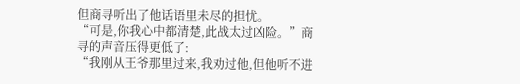但商寻听出了他话语里未尽的担忧。
“可是,你我心中都清楚,此战太过凶险。”商寻的声音压得更低了:
“我刚从王爷那里过来,我劝过他,但他听不进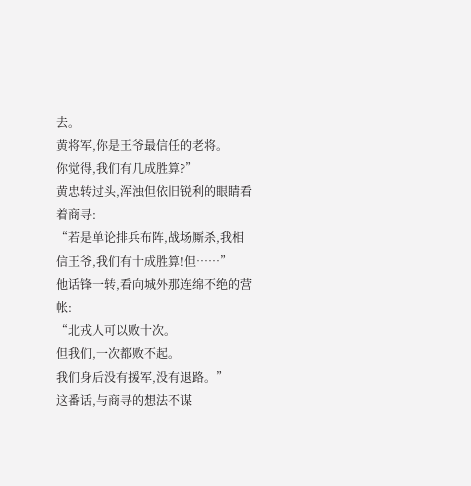去。
黄将军,你是王爷最信任的老将。
你觉得,我们有几成胜算?”
黄忠转过头,浑浊但依旧锐利的眼睛看着商寻:
“若是单论排兵布阵,战场厮杀,我相信王爷,我们有十成胜算!但……”
他话锋一转,看向城外那连绵不绝的营帐:
“北戎人可以败十次。
但我们,一次都败不起。
我们身后没有援军,没有退路。”
这番话,与商寻的想法不谋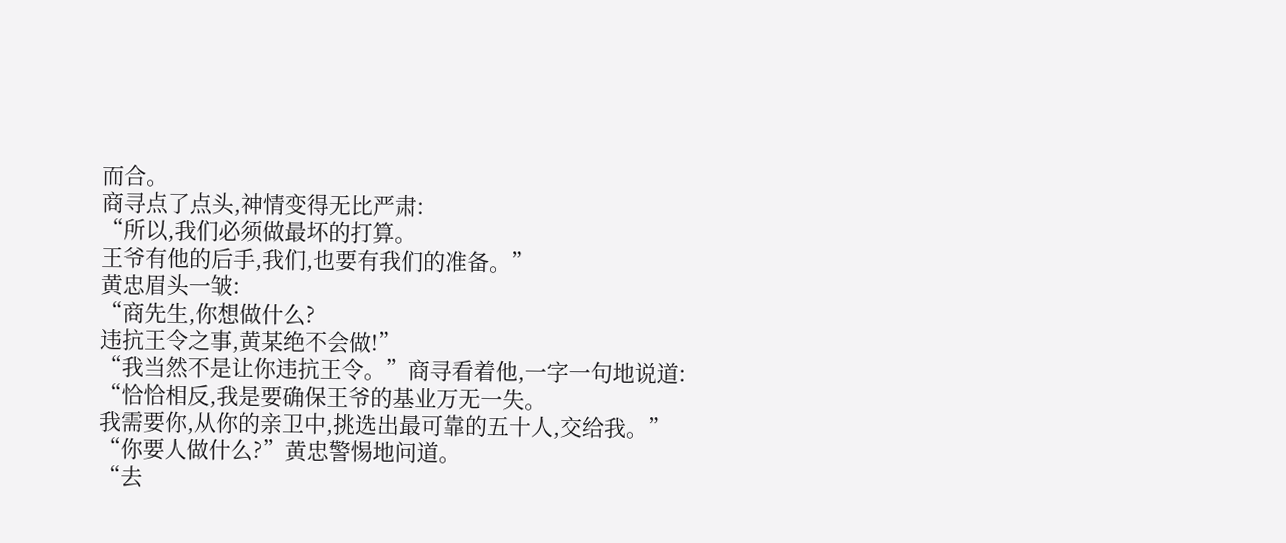而合。
商寻点了点头,神情变得无比严肃:
“所以,我们必须做最坏的打算。
王爷有他的后手,我们,也要有我们的准备。”
黄忠眉头一皱:
“商先生,你想做什么?
违抗王令之事,黄某绝不会做!”
“我当然不是让你违抗王令。”商寻看着他,一字一句地说道:
“恰恰相反,我是要确保王爷的基业万无一失。
我需要你,从你的亲卫中,挑选出最可靠的五十人,交给我。”
“你要人做什么?”黄忠警惕地问道。
“去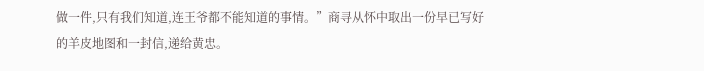做一件,只有我们知道,连王爷都不能知道的事情。”商寻从怀中取出一份早已写好的羊皮地图和一封信,递给黄忠。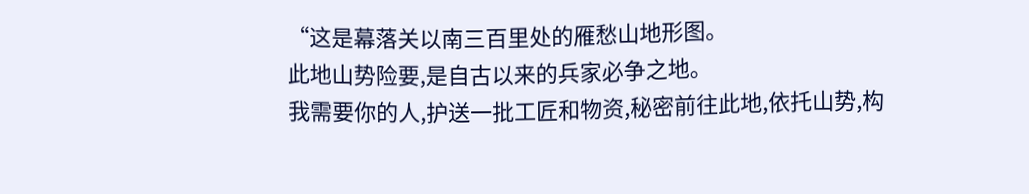“这是幕落关以南三百里处的雁愁山地形图。
此地山势险要,是自古以来的兵家必争之地。
我需要你的人,护送一批工匠和物资,秘密前往此地,依托山势,构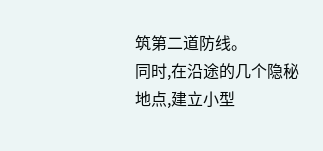筑第二道防线。
同时,在沿途的几个隐秘地点,建立小型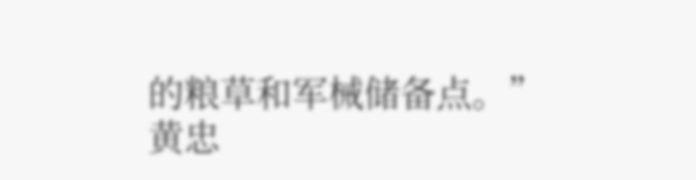的粮草和军械储备点。”
黄忠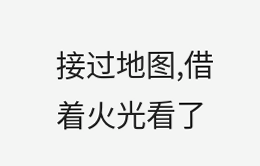接过地图,借着火光看了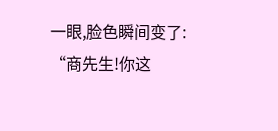一眼,脸色瞬间变了:
“商先生!你这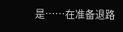是……在准备退路